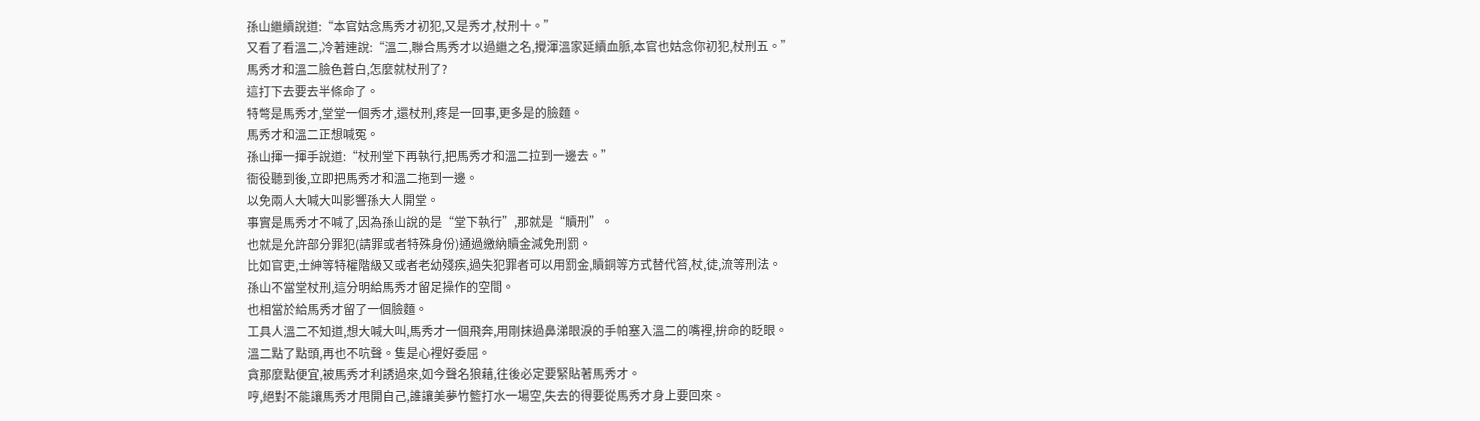孫山繼續說道:“本官姑念馬秀才初犯,又是秀才,杖刑十。”
又看了看溫二,冷著連說:“溫二,聯合馬秀才以過繼之名,攪渾溫家延續血脈,本官也姑念你初犯,杖刑五。”
馬秀才和溫二臉色蒼白,怎麼就杖刑了?
這打下去要去半條命了。
特彆是馬秀才,堂堂一個秀才,還杖刑,疼是一回事,更多是的臉麵。
馬秀才和溫二正想喊冤。
孫山揮一揮手說道:“杖刑堂下再執行,把馬秀才和溫二拉到一邊去。”
衙役聽到後,立即把馬秀才和溫二拖到一邊。
以免兩人大喊大叫影響孫大人開堂。
事實是馬秀才不喊了,因為孫山說的是“堂下執行”,那就是“贖刑”。
也就是允許部分罪犯(請罪或者特殊身份)通過繳納贖金減免刑罰。
比如官吏,士紳等特權階級又或者老幼殘疾,過失犯罪者可以用罰金,贖銅等方式替代笞,杖,徒,流等刑法。
孫山不當堂杖刑,這分明給馬秀才留足操作的空間。
也相當於給馬秀才留了一個臉麵。
工具人溫二不知道,想大喊大叫,馬秀才一個飛奔,用剛抹過鼻涕眼淚的手帕塞入溫二的嘴裡,拚命的眨眼。
溫二點了點頭,再也不吭聲。隻是心裡好委屈。
貪那麼點便宜,被馬秀才利誘過來,如今聲名狼藉,往後必定要緊貼著馬秀才。
哼,絕對不能讓馬秀才甩開自己,誰讓美夢竹籃打水一場空,失去的得要從馬秀才身上要回來。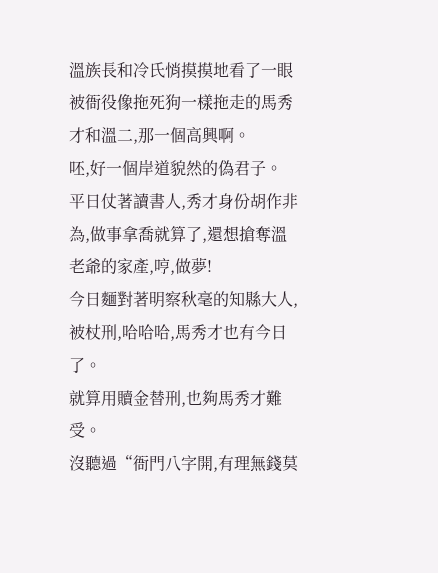溫族長和冷氏悄摸摸地看了一眼被衙役像拖死狗一樣拖走的馬秀才和溫二,那一個高興啊。
呸,好一個岸道貌然的偽君子。
平日仗著讀書人,秀才身份胡作非為,做事拿喬就算了,還想搶奪溫老爺的家產,哼,做夢!
今日麵對著明察秋毫的知縣大人,被杖刑,哈哈哈,馬秀才也有今日了。
就算用贖金替刑,也夠馬秀才難受。
沒聽過“衙門八字開,有理無錢莫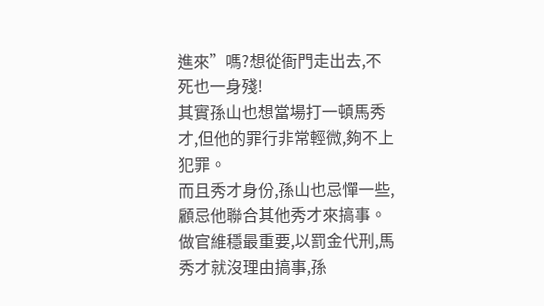進來”嗎?想從衙門走出去,不死也一身殘!
其實孫山也想當場打一頓馬秀才,但他的罪行非常輕微,夠不上犯罪。
而且秀才身份,孫山也忌憚一些,顧忌他聯合其他秀才來搞事。
做官維穩最重要,以罰金代刑,馬秀才就沒理由搞事,孫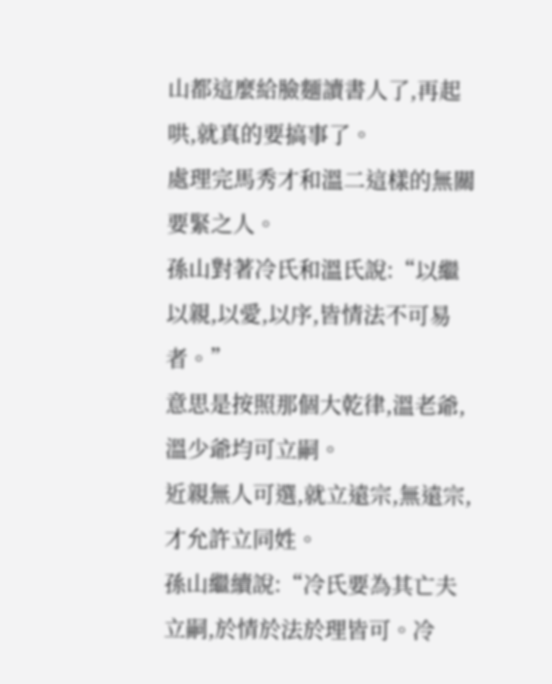山都這麼給臉麵讀書人了,再起哄,就真的要搞事了。
處理完馬秀才和溫二這樣的無關要緊之人。
孫山對著冷氏和溫氏說:“以繼以親,以愛,以序,皆情法不可易者。”
意思是按照那個大乾律,溫老爺,溫少爺均可立嗣。
近親無人可選,就立遠宗,無遠宗,才允許立同姓。
孫山繼續說:“冷氏要為其亡夫立嗣,於情於法於理皆可。冷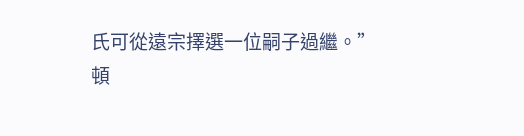氏可從遠宗擇選一位嗣子過繼。”
頓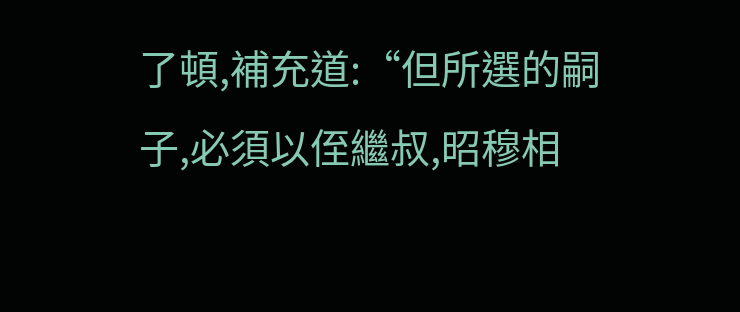了頓,補充道:“但所選的嗣子,必須以侄繼叔,昭穆相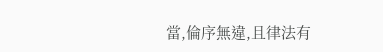當,倫序無違,且律法有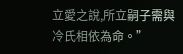立愛之說,所立嗣子需與冷氏相依為命。”